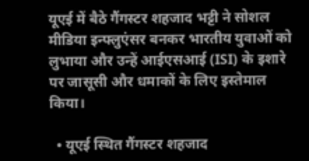यूएई में बैठे गैंगस्टर शहजाद भट्टी ने सोशल मीडिया इन्फ्लुएंसर बनकर भारतीय युवाओं को लुभाया और उन्हें आईएसआई (ISI) के इशारे पर जासूसी और धमाकों के लिए इस्तेमाल किया।

  • यूएई स्थित गैंगस्टर शहजाद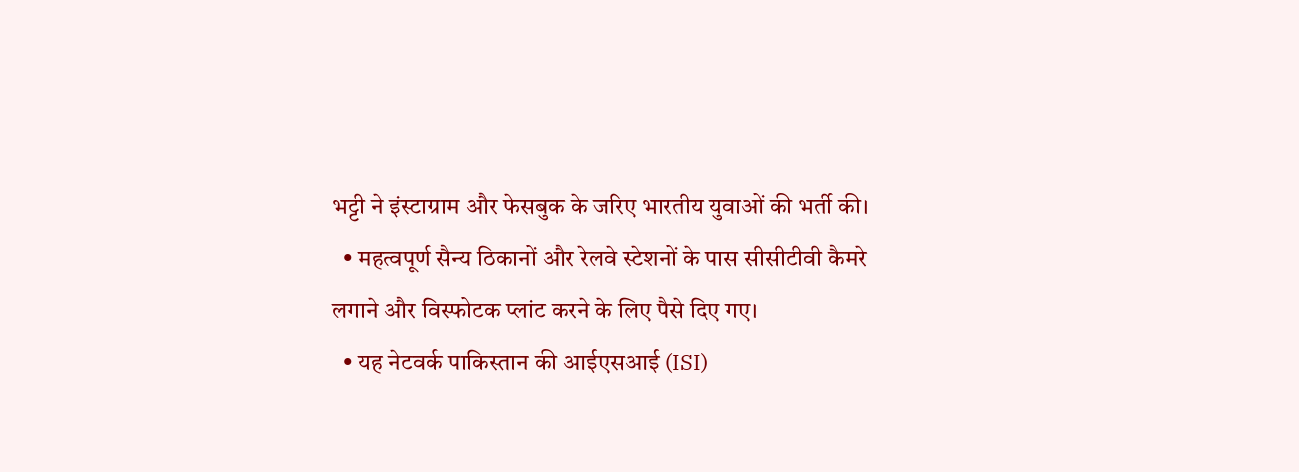भट्टी ने इंस्टाग्राम और फेसबुक के जरिए भारतीय युवाओं की भर्ती की।
  • महत्वपूर्ण सैन्य ठिकानों और रेलवे स्टेशनों के पास सीसीटीवी कैमरे लगाने और विस्फोटक प्लांट करने के लिए पैसे दिए गए।
  • यह नेटवर्क पाकिस्तान की आईएसआई (ISI)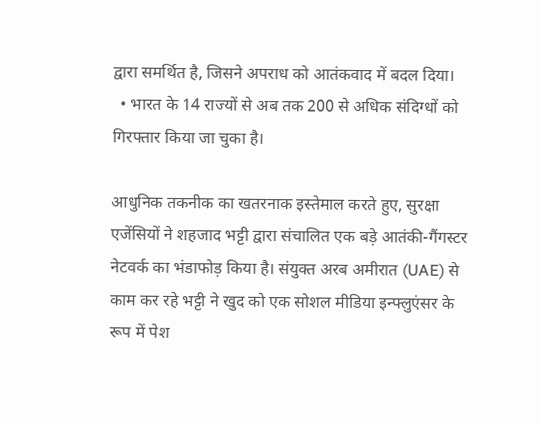द्वारा समर्थित है, जिसने अपराध को आतंकवाद में बदल दिया।
  • भारत के 14 राज्यों से अब तक 200 से अधिक संदिग्धों को गिरफ्तार किया जा चुका है।

आधुनिक तकनीक का खतरनाक इस्तेमाल करते हुए, सुरक्षा एजेंसियों ने शहजाद भट्टी द्वारा संचालित एक बड़े आतंकी-गैंगस्टर नेटवर्क का भंडाफोड़ किया है। संयुक्त अरब अमीरात (UAE) से काम कर रहे भट्टी ने खुद को एक सोशल मीडिया इन्फ्लुएंसर के रूप में पेश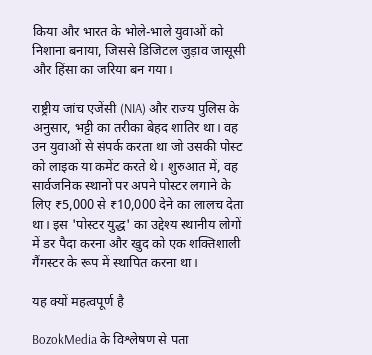किया और भारत के भोले-भाले युवाओं को निशाना बनाया, जिससे डिजिटल जुड़ाव जासूसी और हिंसा का जरिया बन गया।

राष्ट्रीय जांच एजेंसी (NIA) और राज्य पुलिस के अनुसार, भट्टी का तरीका बेहद शातिर था। वह उन युवाओं से संपर्क करता था जो उसकी पोस्ट को लाइक या कमेंट करते थे। शुरुआत में, वह सार्वजनिक स्थानों पर अपने पोस्टर लगाने के लिए ₹5,000 से ₹10,000 देने का लालच देता था। इस 'पोस्टर युद्ध' का उद्देश्य स्थानीय लोगों में डर पैदा करना और खुद को एक शक्तिशाली गैंगस्टर के रूप में स्थापित करना था।

यह क्यों महत्वपूर्ण है

BozokMedia के विश्लेषण से पता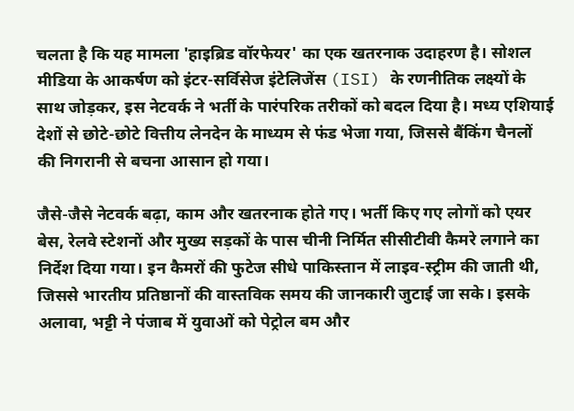चलता है कि यह मामला 'हाइब्रिड वॉरफेयर' का एक खतरनाक उदाहरण है। सोशल मीडिया के आकर्षण को इंटर-सर्विसेज इंटेलिजेंस (ISI) के रणनीतिक लक्ष्यों के साथ जोड़कर, इस नेटवर्क ने भर्ती के पारंपरिक तरीकों को बदल दिया है। मध्य एशियाई देशों से छोटे-छोटे वित्तीय लेनदेन के माध्यम से फंड भेजा गया, जिससे बैंकिंग चैनलों की निगरानी से बचना आसान हो गया।

जैसे-जैसे नेटवर्क बढ़ा, काम और खतरनाक होते गए। भर्ती किए गए लोगों को एयर बेस, रेलवे स्टेशनों और मुख्य सड़कों के पास चीनी निर्मित सीसीटीवी कैमरे लगाने का निर्देश दिया गया। इन कैमरों की फुटेज सीधे पाकिस्तान में लाइव-स्ट्रीम की जाती थी, जिससे भारतीय प्रतिष्ठानों की वास्तविक समय की जानकारी जुटाई जा सके। इसके अलावा, भट्टी ने पंजाब में युवाओं को पेट्रोल बम और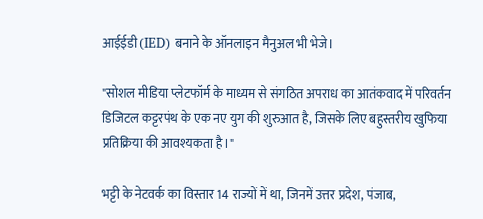आईईडी (IED) बनाने के ऑनलाइन मैनुअल भी भेजे।

"सोशल मीडिया प्लेटफॉर्म के माध्यम से संगठित अपराध का आतंकवाद में परिवर्तन डिजिटल कट्टरपंथ के एक नए युग की शुरुआत है, जिसके लिए बहुस्तरीय खुफिया प्रतिक्रिया की आवश्यकता है।"

भट्टी के नेटवर्क का विस्तार 14 राज्यों में था, जिनमें उत्तर प्रदेश, पंजाब,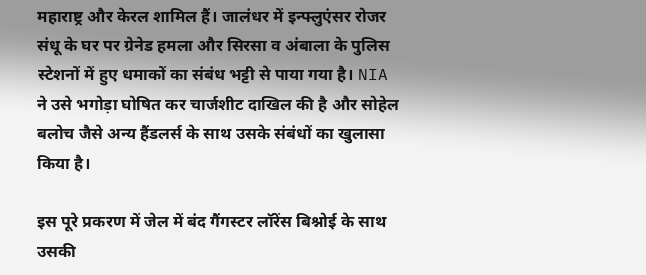महाराष्ट्र और केरल शामिल हैं। जालंधर में इन्फ्लुएंसर रोजर संधू के घर पर ग्रेनेड हमला और सिरसा व अंबाला के पुलिस स्टेशनों में हुए धमाकों का संबंध भट्टी से पाया गया है। NIA ने उसे भगोड़ा घोषित कर चार्जशीट दाखिल की है और सोहेल बलोच जैसे अन्य हैंडलर्स के साथ उसके संबंधों का खुलासा किया है।

इस पूरे प्रकरण में जेल में बंद गैंगस्टर लॉरेंस बिश्नोई के साथ उसकी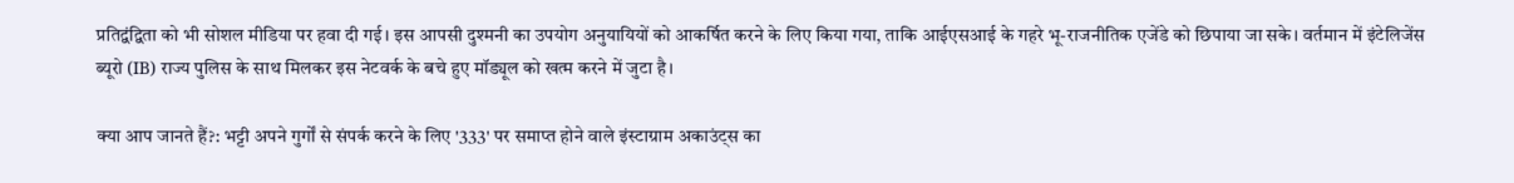प्रतिद्वंद्विता को भी सोशल मीडिया पर हवा दी गई। इस आपसी दुश्मनी का उपयोग अनुयायियों को आकर्षित करने के लिए किया गया, ताकि आईएसआई के गहरे भू-राजनीतिक एजेंडे को छिपाया जा सके। वर्तमान में इंटेलिजेंस ब्यूरो (IB) राज्य पुलिस के साथ मिलकर इस नेटवर्क के बचे हुए मॉड्यूल को खत्म करने में जुटा है।

क्या आप जानते हैं?: भट्टी अपने गुर्गों से संपर्क करने के लिए '333' पर समाप्त होने वाले इंस्टाग्राम अकाउंट्स का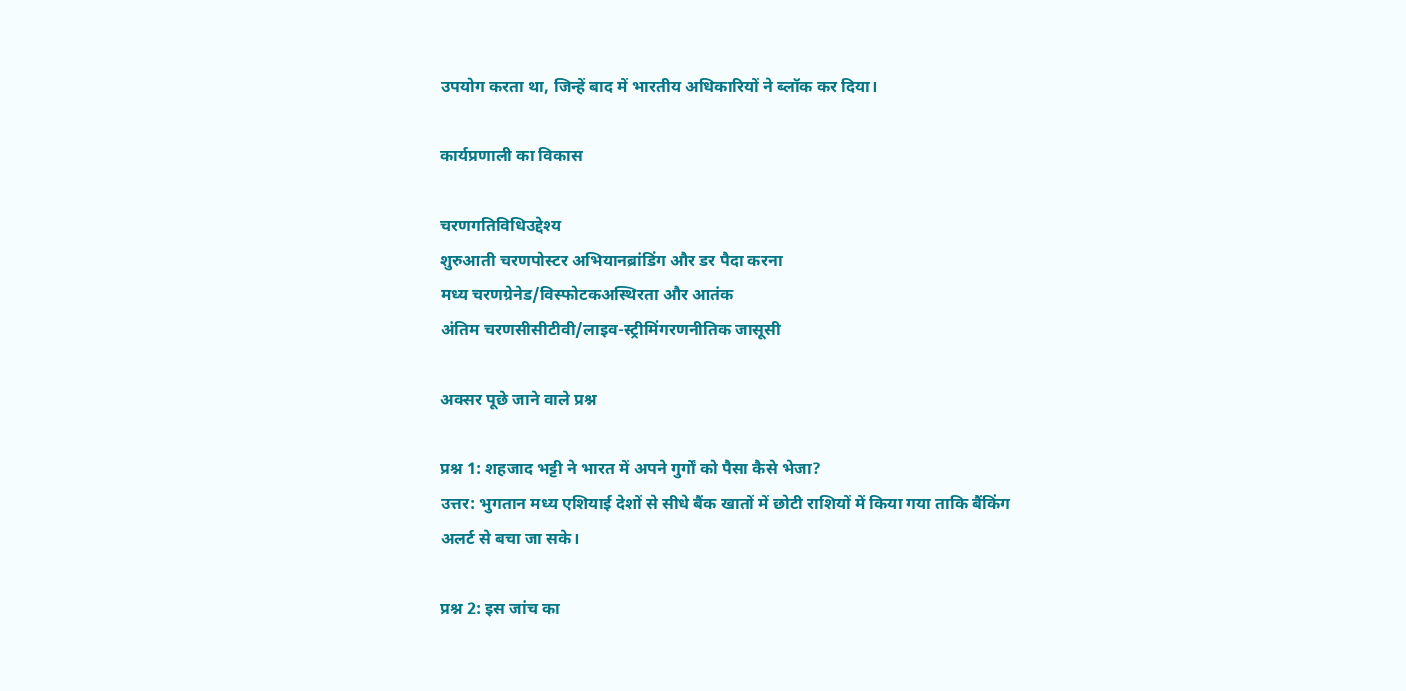उपयोग करता था, जिन्हें बाद में भारतीय अधिकारियों ने ब्लॉक कर दिया।

कार्यप्रणाली का विकास

चरणगतिविधिउद्देश्य
शुरुआती चरणपोस्टर अभियानब्रांडिंग और डर पैदा करना
मध्य चरणग्रेनेड/विस्फोटकअस्थिरता और आतंक
अंतिम चरणसीसीटीवी/लाइव-स्ट्रीमिंगरणनीतिक जासूसी

अक्सर पूछे जाने वाले प्रश्न

प्रश्न 1: शहजाद भट्टी ने भारत में अपने गुर्गों को पैसा कैसे भेजा?
उत्तर: भुगतान मध्य एशियाई देशों से सीधे बैंक खातों में छोटी राशियों में किया गया ताकि बैंकिंग अलर्ट से बचा जा सके।

प्रश्न 2: इस जांच का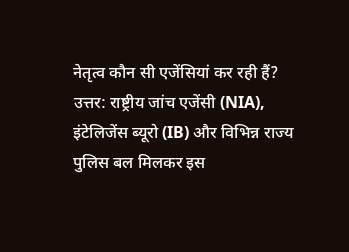नेतृत्व कौन सी एजेंसियां कर रही हैं?
उत्तर: राष्ट्रीय जांच एजेंसी (NIA), इंटेलिजेंस ब्यूरो (IB) और विभिन्न राज्य पुलिस बल मिलकर इस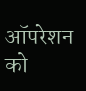ऑपरेशन को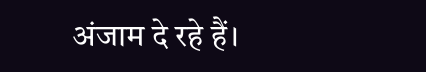अंजाम दे रहे हैं।